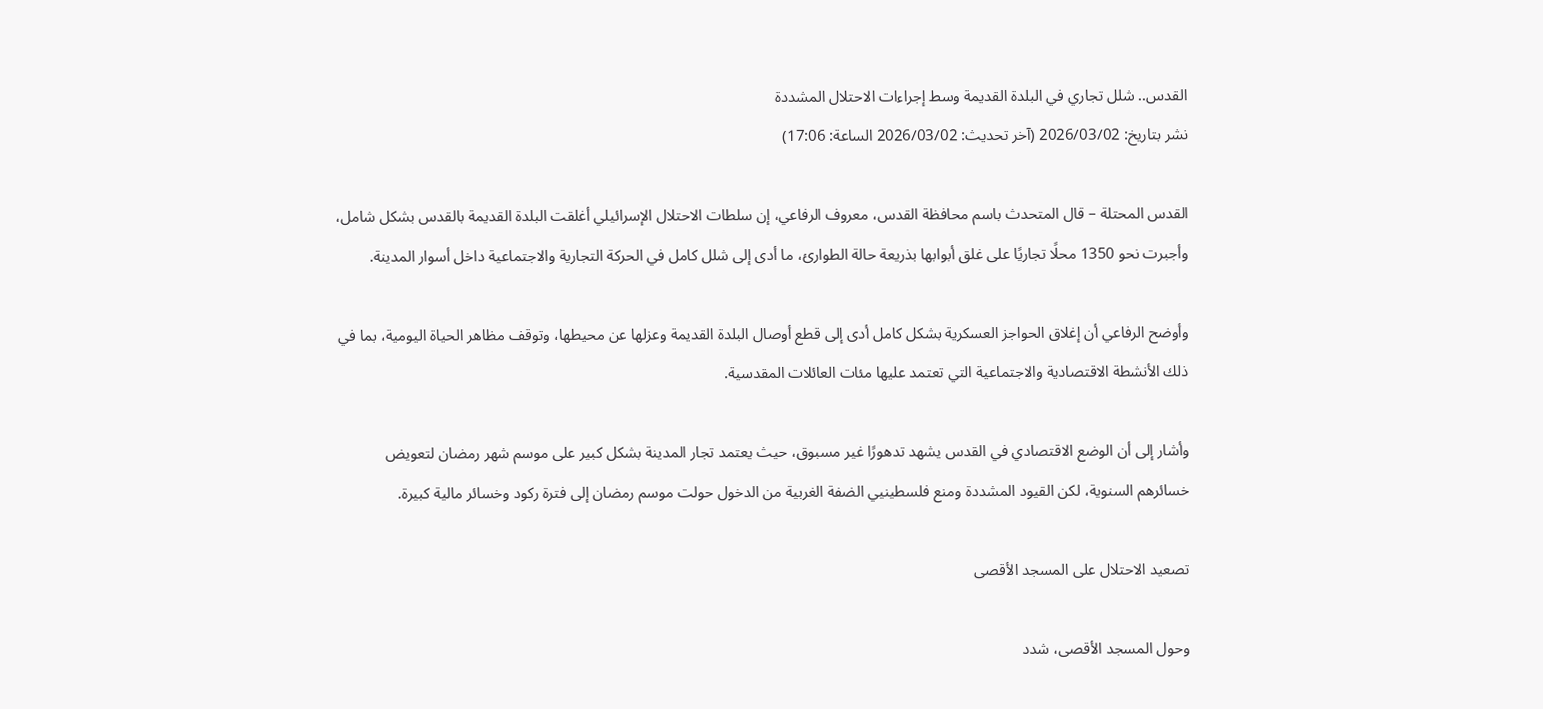القدس.. شلل تجاري في البلدة القديمة وسط إجراءات الاحتلال المشددة
نشر بتاريخ: 2026/03/02 (آخر تحديث: 2026/03/02 الساعة: 17:06)

القدس المحتلة – قال المتحدث باسم محافظة القدس، معروف الرفاعي، إن سلطات الاحتلال الإسرائيلي أغلقت البلدة القديمة بالقدس بشكل شامل، وأجبرت نحو 1350 محلًا تجاريًا على غلق أبوابها بذريعة حالة الطوارئ، ما أدى إلى شلل كامل في الحركة التجارية والاجتماعية داخل أسوار المدينة.

وأوضح الرفاعي أن إغلاق الحواجز العسكرية بشكل كامل أدى إلى قطع أوصال البلدة القديمة وعزلها عن محيطها، وتوقف مظاهر الحياة اليومية، بما في ذلك الأنشطة الاقتصادية والاجتماعية التي تعتمد عليها مئات العائلات المقدسية.

وأشار إلى أن الوضع الاقتصادي في القدس يشهد تدهورًا غير مسبوق، حيث يعتمد تجار المدينة بشكل كبير على موسم شهر رمضان لتعويض خسائرهم السنوية، لكن القيود المشددة ومنع فلسطينيي الضفة الغربية من الدخول حولت موسم رمضان إلى فترة ركود وخسائر مالية كبيرة.

تصعيد الاحتلال على المسجد الأقصى

وحول المسجد الأقصى، شدد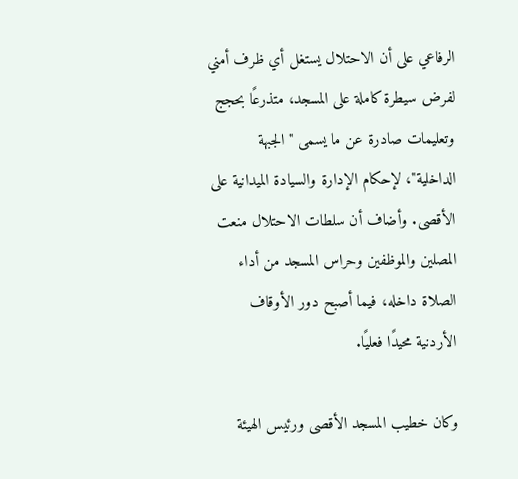الرفاعي على أن الاحتلال يستغل أي ظرف أمني لفرض سيطرة كاملة على المسجد، متذرعًا بحجج وتعليمات صادرة عن ما يسمى "الجبهة الداخلية"، لإحكام الإدارة والسيادة الميدانية على الأقصى. وأضاف أن سلطات الاحتلال منعت المصلين والموظفين وحراس المسجد من أداء الصلاة داخله، فيما أصبح دور الأوقاف الأردنية محيدًا فعليًا.

وكان خطيب المسجد الأقصى ورئيس الهيئة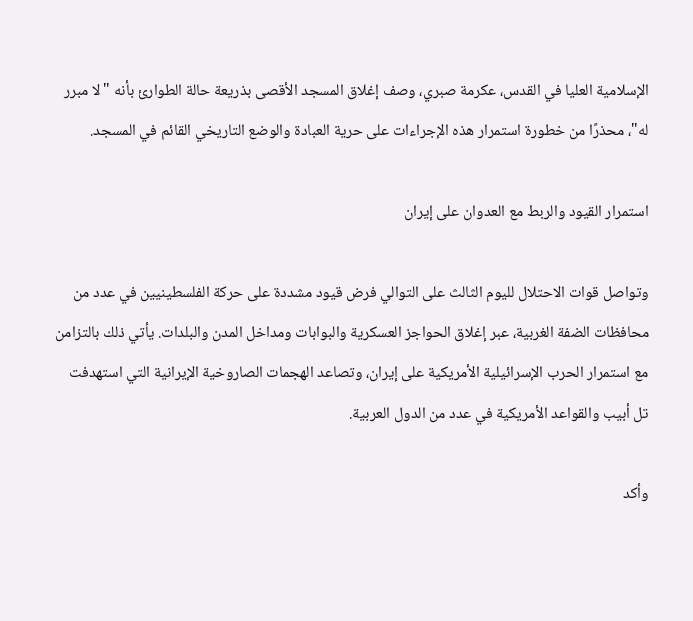الإسلامية العليا في القدس، عكرمة صبري، وصف إغلاق المسجد الأقصى بذريعة حالة الطوارئ بأنه "لا مبرر له"، محذرًا من خطورة استمرار هذه الإجراءات على حرية العبادة والوضع التاريخي القائم في المسجد.

استمرار القيود والربط مع العدوان على إيران

وتواصل قوات الاحتلال لليوم الثالث على التوالي فرض قيود مشددة على حركة الفلسطينيين في عدد من محافظات الضفة الغربية، عبر إغلاق الحواجز العسكرية والبوابات ومداخل المدن والبلدات. يأتي ذلك بالتزامن مع استمرار الحرب الإسرائيلية الأمريكية على إيران، وتصاعد الهجمات الصاروخية الإيرانية التي استهدفت تل أبيب والقواعد الأمريكية في عدد من الدول العربية.

وأكد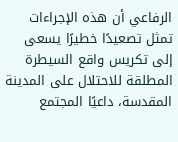الرفاعي أن هذه الإجراءات تمثل تصعيدًا خطيرًا يسعى إلى تكريس واقع السيطرة المطلقة للاحتلال على المدينة المقدسة، داعيًا المجتمع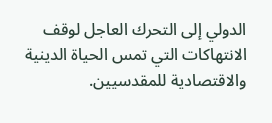الدولي إلى التحرك العاجل لوقف الانتهاكات التي تمس الحياة الدينية والاقتصادية للمقدسيين.